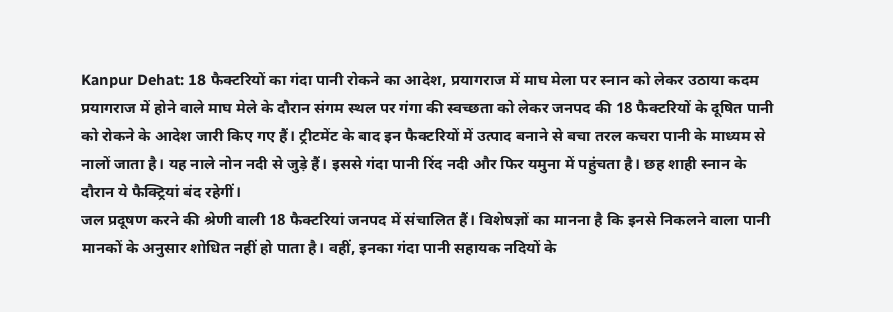Kanpur Dehat: 18 फैक्टरियों का गंदा पानी रोकने का आदेश, प्रयागराज में माघ मेला पर स्नान को लेकर उठाया कदम
प्रयागराज में होने वाले माघ मेले के दौरान संगम स्थल पर गंगा की स्वच्छता को लेकर जनपद की 18 फैक्टरियों के दूषित पानी को रोकने के आदेश जारी किए गए हैं। ट्रीटमेंट के बाद इन फैक्टरियों में उत्पाद बनाने से बचा तरल कचरा पानी के माध्यम से नालों जाता है। यह नाले नोन नदी से जुड़े हैं। इससे गंदा पानी रिंद नदी और फिर यमुना में पहुंचता है। छह शाही स्नान के दौरान ये फैक्ट्रियां बंद रहेगीं।
जल प्रदूषण करने की श्रेणी वाली 18 फैक्टरियां जनपद में संचालित हैं। विशेषज्ञों का मानना है कि इनसे निकलने वाला पानी मानकों के अनुसार शोधित नहीं हो पाता है। वहीं, इनका गंदा पानी सहायक नदियों के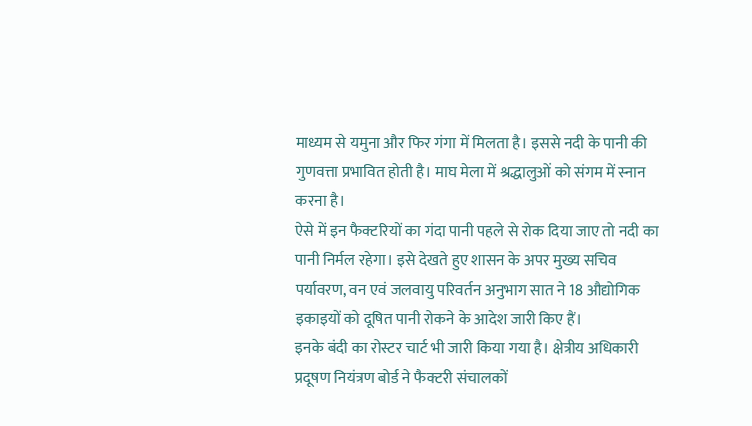माध्यम से यमुना और फिर गंगा में मिलता है। इससे नदी के पानी की गुणवत्ता प्रभावित होती है। माघ मेला में श्रद्धालुओं को संगम में स्नान करना है।
ऐसे में इन फैक्टरियों का गंदा पानी पहले से रोक दिया जाए तो नदी का पानी निर्मल रहेगा। इसे देखते हुए शासन के अपर मुख्य सचिव पर्यावरण, वन एवं जलवायु परिवर्तन अनुभाग सात ने 18 औद्योगिक इकाइयों को दूषित पानी रोकने के आदेश जारी किए हैं।
इनके बंदी का रोस्टर चार्ट भी जारी किया गया है। क्षेत्रीय अधिकारी प्रदूषण नियंत्रण बोर्ड ने फैक्टरी संचालकों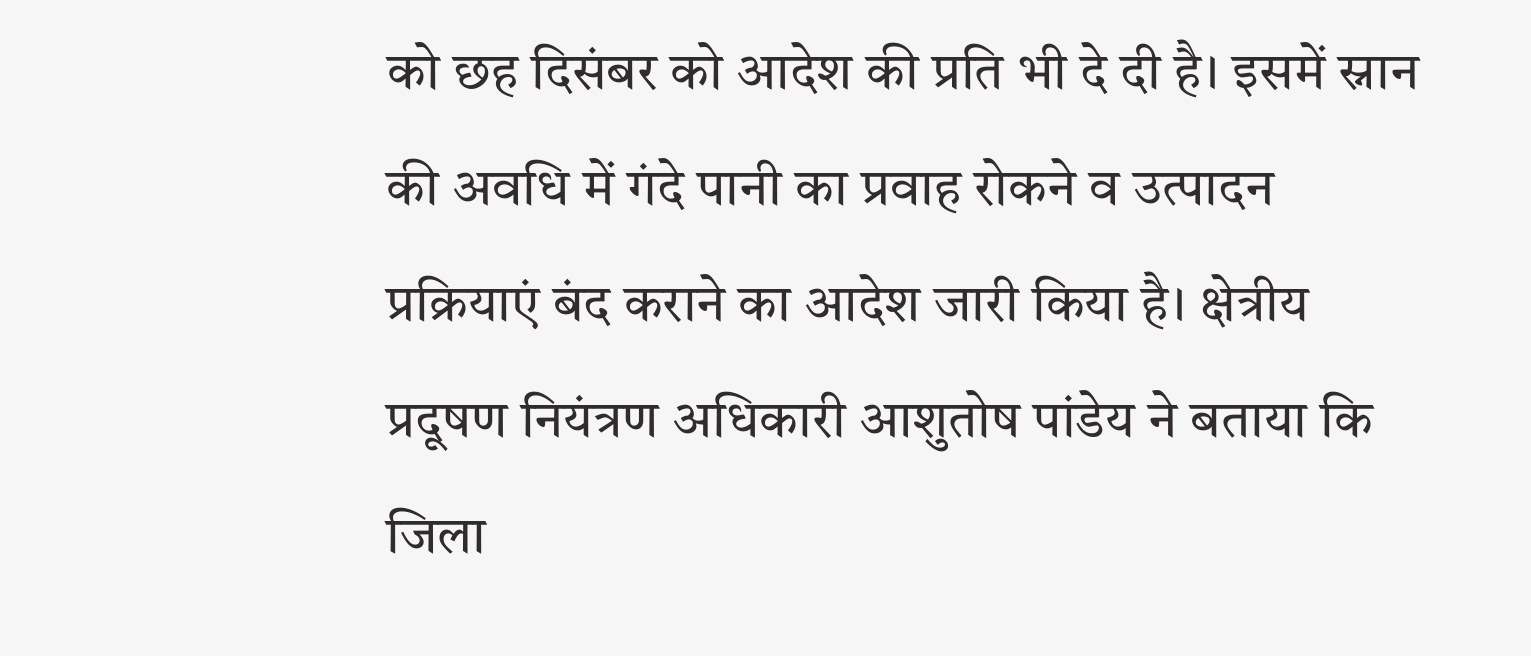को छह दिसंबर को आदेश की प्रति भी दे दी है। इसमें स्नान की अवधि में गंदे पानी का प्रवाह रोकने व उत्पादन प्रक्रियाएं बंद कराने का आदेश जारी किया है। क्षेत्रीय प्रदूषण नियंत्रण अधिकारी आशुतोष पांडेय ने बताया कि जिला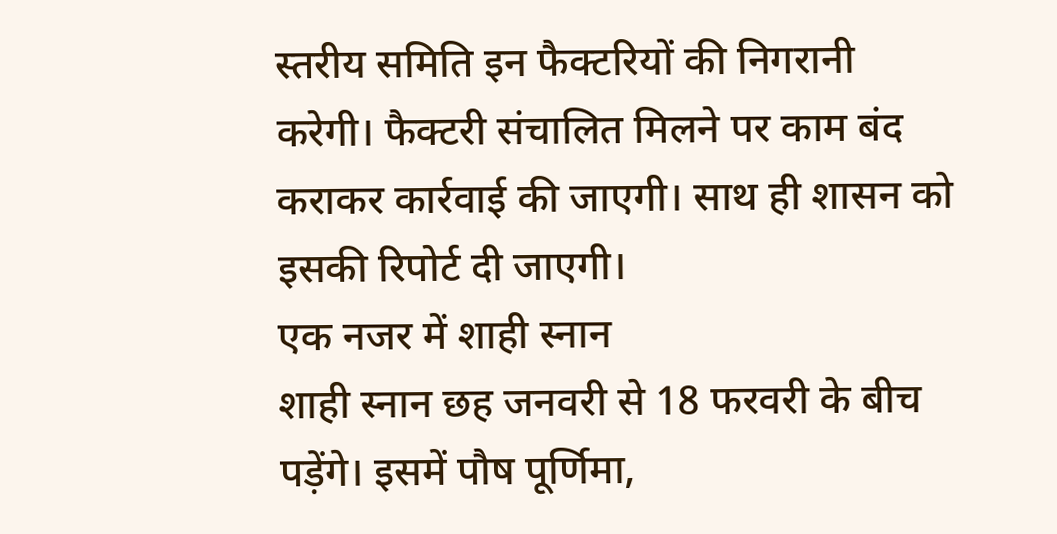स्तरीय समिति इन फैक्टरियों की निगरानी करेगी। फैक्टरी संचालित मिलने पर काम बंद कराकर कार्रवाई की जाएगी। साथ ही शासन को इसकी रिपोर्ट दी जाएगी।
एक नजर में शाही स्नान
शाही स्नान छह जनवरी से 18 फरवरी के बीच पड़ेंगे। इसमें पौष पूर्णिमा,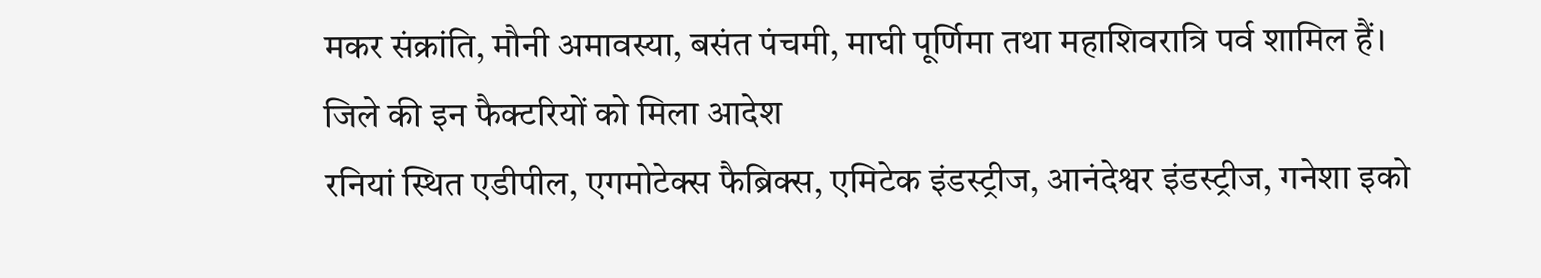मकर संक्रांति, मौनी अमावस्या, बसंत पंचमी, माघी पूर्णिमा तथा महाशिवरात्रि पर्व शामिल हैं।
जिले की इन फैक्टरियों को मिला आदेश
रनियां स्थित एडीपील, एगमोटेक्स फैब्रिक्स, एमिटेक इंडस्ट्रीज, आनंदेश्वर इंडस्ट्रीज, गनेशा इको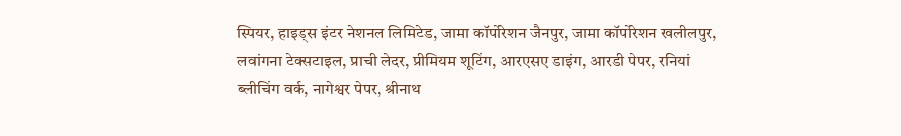स्पियर, हाइड्स इंटर नेशनल लिमिटेड, जामा कॉर्पोरेशन जैनपुर, जामा कॉर्पोरेशन खलीलपुर, लवांगना टेक्सटाइल, प्राची लेदर, प्रीमियम शूटिंग, आरएसए डाइंग, आरडी पेपर, रनियां ब्लीचिंग वर्क, नागेश्वर पेपर, श्रीनाथ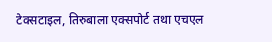टेक्सटाइल, तिरुबाला एक्सपोर्ट तथा एचएल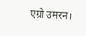एग्रो उमरन।